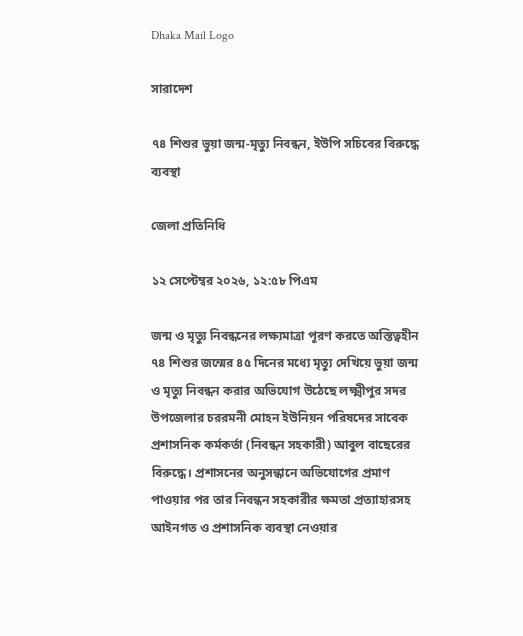Dhaka Mail Logo

সারাদেশ

৭৪ শিশুর ভুয়া জন্ম-মৃত্যু নিবন্ধন, ইউপি সচিবের বিরুদ্ধে ব্যবস্থা

জেলা প্রতিনিধি

১২ সেপ্টেম্বর ২০২৬, ১২:৫৮ পিএম

জন্ম ও মৃত্যু নিবন্ধনের লক্ষ্যমাত্রা পূরণ করতে অস্তিত্বহীন ৭৪ শিশুর জন্মের ৪৫ দিনের মধ্যে মৃত্যু দেখিয়ে ভুয়া জন্ম ও মৃত্যু নিবন্ধন করার অভিযোগ উঠেছে লক্ষ্মীপুর সদর উপজেলার চররমনী মোহন ইউনিয়ন পরিষদের সাবেক প্রশাসনিক কর্মকর্তা (নিবন্ধন সহকারী) আবুল বাছেরের বিরুদ্ধে। প্রশাসনের অনুসন্ধানে অভিযোগের প্রমাণ পাওয়ার পর তার নিবন্ধন সহকারীর ক্ষমতা প্রত্যাহারসহ আইনগত ও প্রশাসনিক ব্যবস্থা নেওয়ার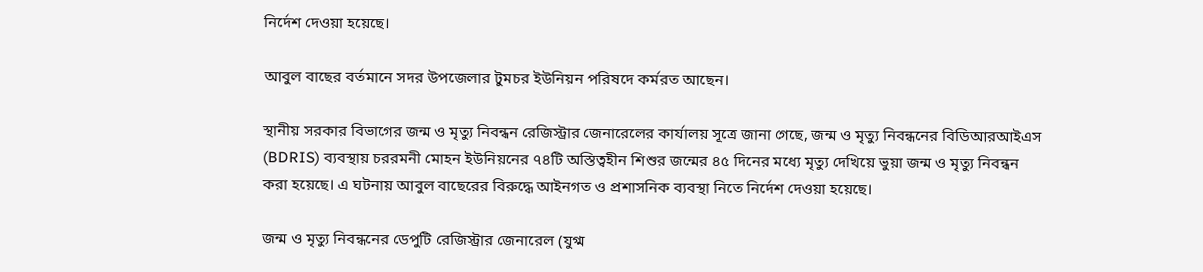নির্দেশ দেওয়া হয়েছে।

আবুল বাছের বর্তমানে সদর উপজেলার টুমচর ইউনিয়ন পরিষদে কর্মরত আছেন।

স্থানীয় সরকার বিভাগের জন্ম ও মৃত্যু নিবন্ধন রেজিস্ট্রার জেনারেলের কার্যালয় সূত্রে জানা গেছে, জন্ম ও মৃত্যু নিবন্ধনের বিডিআরআইএস (BDRIS) ব্যবস্থায় চররমনী মোহন ইউনিয়নের ৭৪টি অস্তিত্বহীন শিশুর জন্মের ৪৫ দিনের মধ্যে মৃত্যু দেখিয়ে ভুয়া জন্ম ও মৃত্যু নিবন্ধন করা হয়েছে। এ ঘটনায় আবুল বাছেরের বিরুদ্ধে আইনগত ও প্রশাসনিক ব্যবস্থা নিতে নির্দেশ দেওয়া হয়েছে।

জন্ম ও মৃত্যু নিবন্ধনের ডেপুটি রেজিস্ট্রার জেনারেল (যুগ্ম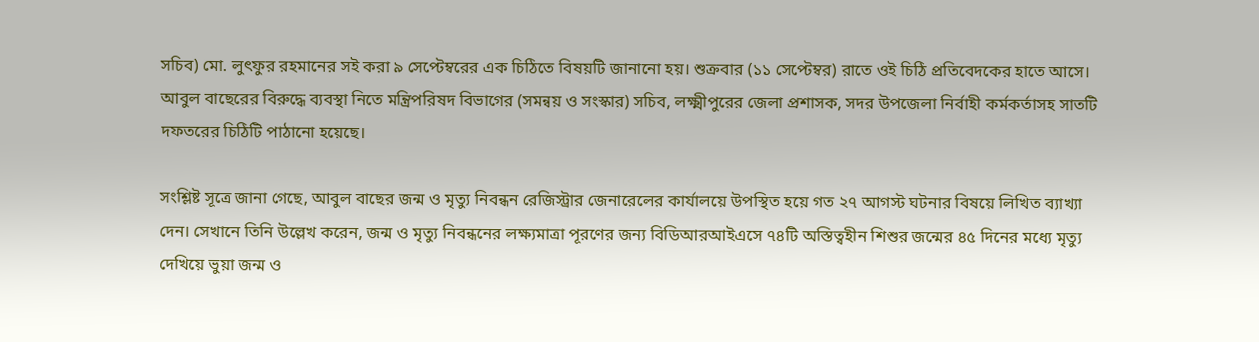সচিব) মো. লুৎফুর রহমানের সই করা ৯ সেপ্টেম্বরের এক চিঠিতে বিষয়টি জানানো হয়। শুক্রবার (১১ সেপ্টেম্বর) রাতে ওই চিঠি প্রতিবেদকের হাতে আসে। আবুল বাছেরের বিরুদ্ধে ব্যবস্থা নিতে মন্ত্রিপরিষদ বিভাগের (সমন্বয় ও সংস্কার) সচিব, লক্ষ্মীপুরের জেলা প্রশাসক, সদর উপজেলা নির্বাহী কর্মকর্তাসহ সাতটি দফতরের চিঠিটি পাঠানো হয়েছে।

সংশ্লিষ্ট সূত্রে জানা গেছে, আবুল বাছের জন্ম ও মৃত্যু নিবন্ধন রেজিস্ট্রার জেনারেলের কার্যালয়ে উপস্থিত হয়ে গত ২৭ আগস্ট ঘটনার বিষয়ে লিখিত ব্যাখ্যা দেন। সেখানে তিনি উল্লেখ করেন, জন্ম ও মৃত্যু নিবন্ধনের লক্ষ্যমাত্রা পূরণের জন্য বিডিআরআইএসে ৭৪টি অস্তিত্বহীন শিশুর জন্মের ৪৫ দিনের মধ্যে মৃত্যু দেখিয়ে ভুয়া জন্ম ও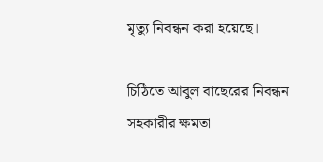মৃত্যু নিবন্ধন করা হয়েছে।

চিঠিতে আবুল বাছেরের নিবন্ধন সহকারীর ক্ষমতা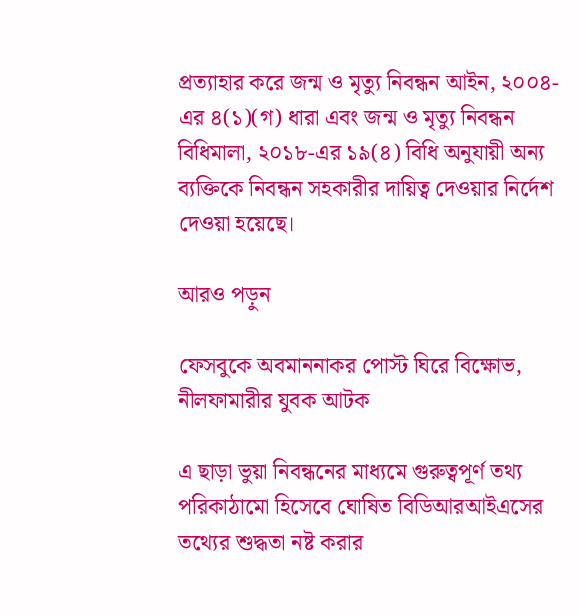প্রত্যাহার করে জন্ম ও মৃত্যু নিবন্ধন আইন, ২০০৪-এর ৪(১)(গ) ধারা এবং জন্ম ও মৃত্যু নিবন্ধন বিধিমালা, ২০১৮-এর ১৯(৪) বিধি অনুযায়ী অন্য ব্যক্তিকে নিবন্ধন সহকারীর দায়িত্ব দেওয়ার নির্দেশ দেওয়া হয়েছে।

আরও পড়ুন

ফেসবুকে অবমাননাকর পোস্ট ঘিরে বিক্ষোভ, নীলফামারীর যুবক আটক

এ ছাড়া ভুয়া নিবন্ধনের মাধ্যমে গুরুত্বপূর্ণ তথ্য পরিকাঠামো হিসেবে ঘোষিত বিডিআরআইএসের তথ্যের শুদ্ধতা নষ্ট করার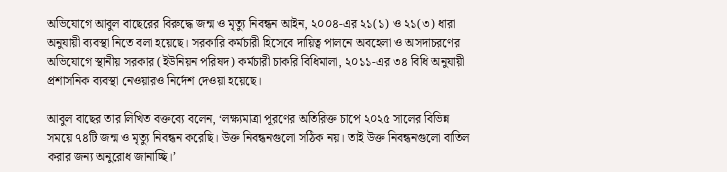অভিযোগে আবুল বাছেরের বিরুদ্ধে জন্ম ও মৃত্যু নিবন্ধন আইন, ২০০৪-এর ২১(১) ও ২১(৩) ধারা অনুযায়ী ব্যবস্থা নিতে বলা হয়েছে। সরকারি কর্মচারী হিসেবে দায়িত্ব পালনে অবহেলা ও অসদাচরণের অভিযোগে স্থানীয় সরকার (ইউনিয়ন পরিষদ) কর্মচারী চাকরি বিধিমালা, ২০১১-এর ৩৪ বিধি অনুযায়ী প্রশাসনিক ব্যবস্থা নেওয়ারও নির্দেশ দেওয়া হয়েছে।

আবুল বাছের তার লিখিত বক্তব্যে বলেন, ‘লক্ষ্যমাত্রা পূরণের অতিরিক্ত চাপে ২০২৫ সালের বিভিন্ন সময়ে ৭৪টি জন্ম ও মৃত্যু নিবন্ধন করেছি। উক্ত নিবন্ধনগুলো সঠিক নয়। তাই উক্ত নিবন্ধনগুলো বাতিল করার জন্য অনুরোধ জানাচ্ছি।’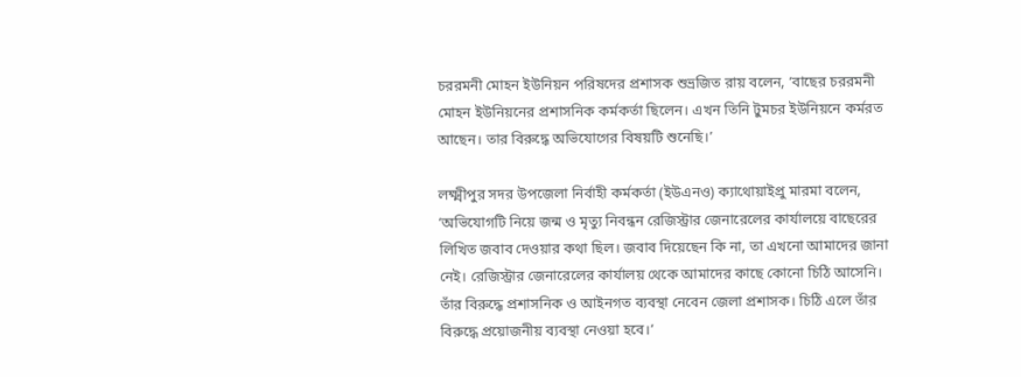চররমনী মোহন ইউনিয়ন পরিষদের প্রশাসক শুভ্রজিত রায় বলেন, ‘বাছের চররমনী মোহন ইউনিয়নের প্রশাসনিক কর্মকর্তা ছিলেন। এখন তিনি টুমচর ইউনিয়নে কর্মরত আছেন। তার বিরুদ্ধে অভিযোগের বিষয়টি শুনেছি।’

লক্ষ্মীপুর সদর উপজেলা নির্বাহী কর্মকর্তা (ইউএনও) ক্যাথোয়াইপ্রু মারমা বলেন, ‘অভিযোগটি নিয়ে জন্ম ও মৃত্যু নিবন্ধন রেজিস্ট্রার জেনারেলের কার্যালয়ে বাছেরের লিখিত জবাব দেওয়ার কথা ছিল। জবাব দিয়েছেন কি না, তা এখনো আমাদের জানা নেই। রেজিস্ট্রার জেনারেলের কার্যালয় থেকে আমাদের কাছে কোনো চিঠি আসেনি। তাঁর বিরুদ্ধে প্রশাসনিক ও আইনগত ব্যবস্থা নেবেন জেলা প্রশাসক। চিঠি এলে তাঁর বিরুদ্ধে প্রয়োজনীয় ব্যবস্থা নেওয়া হবে।’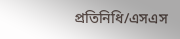প্রতিনিধি/এসএস